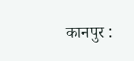कानपुर :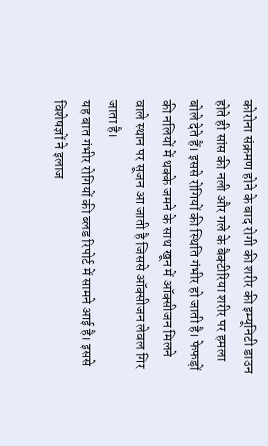कोरोना संक्रमण होने के बाद रोगी की शरीर की इम्यूनिटी डाउन होते ही सांस की नली और गले के बैक्टीरिया शरीर पर हमला बोले देते हैं। इससे रोगियों की स्थिति गंभीर हो जाती है। फेफड़ों की नलियों में थक्के जमने के साथ खून में ऑक्सीजन मिलने वाले स्थान पर सूजन आ जाती है जिससे ऑक्सीजन लेवल गिर जाता है।
यह बात गंभीर रोगियों की ब्लड रिपोर्ट में सामने आई है। इससे विशेषज्ञों ने इलाज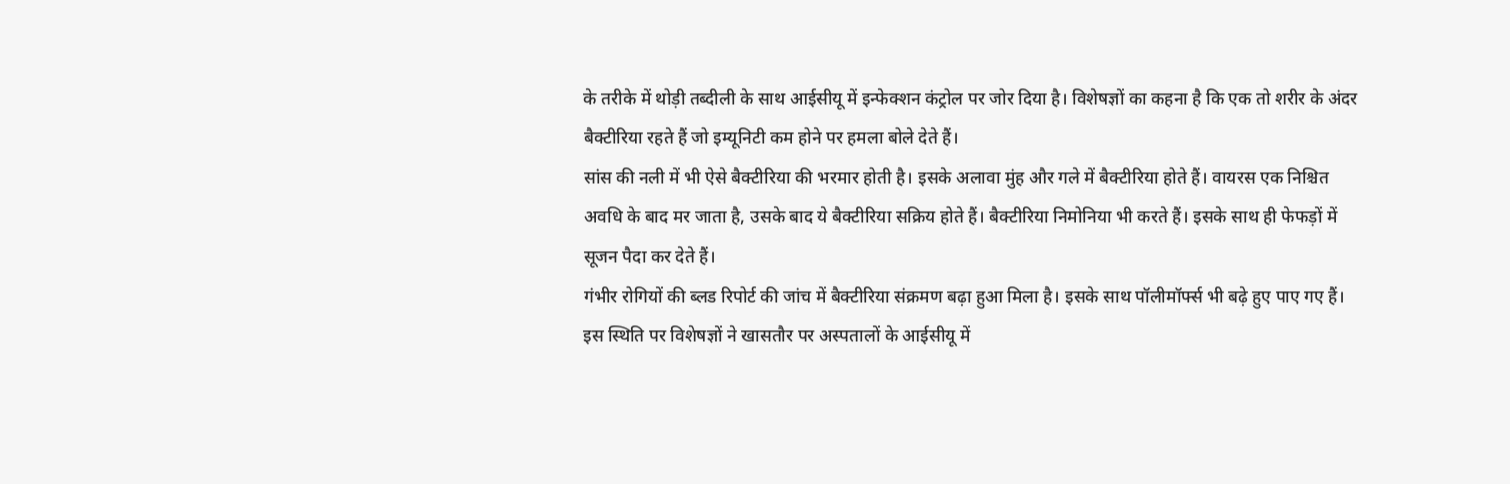के तरीके में थोड़ी तब्दीली के साथ आईसीयू में इन्फेक्शन कंट्रोल पर जोर दिया है। विशेषज्ञों का कहना है कि एक तो शरीर के अंदर बैक्टीरिया रहते हैं जो इम्यूनिटी कम होने पर हमला बोले देते हैं।
सांस की नली में भी ऐसे बैक्टीरिया की भरमार होती है। इसके अलावा मुंह और गले में बैक्टीरिया होते हैं। वायरस एक निश्चित अवधि के बाद मर जाता है, उसके बाद ये बैक्टीरिया सक्रिय होते हैं। बैक्टीरिया निमोनिया भी करते हैं। इसके साथ ही फेफड़ों में सूजन पैदा कर देते हैं।
गंभीर रोगियों की ब्लड रिपोर्ट की जांच में बैक्टीरिया संक्रमण बढ़ा हुआ मिला है। इसके साथ पॉलीमॉर्फ्स भी बढ़े हुए पाए गए हैं। इस स्थिति पर विशेषज्ञों ने खासतौर पर अस्पतालों के आईसीयू में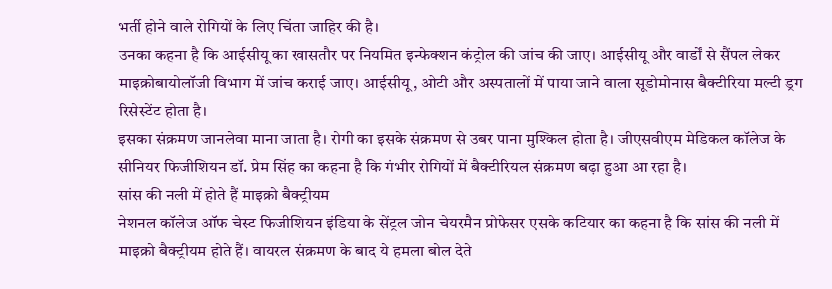भर्ती होने वाले रोगियों के लिए चिंता जाहिर की है।
उनका कहना है कि आईसीयू का खासतौर पर नियमित इन्फेक्शन कंट्रोल की जांच की जाए। आईसीयू और वार्डों से सैंपल लेकर माइक्रोबायोलॉजी विभाग में जांच कराई जाए। आईसीयू, ओटी और अस्पतालों में पाया जाने वाला सूडोमोनास बैक्टीरिया मल्टी ड्रग रिसेस्टेंट होता है।
इसका संक्रमण जानलेवा माना जाता है। रोगी का इसके संक्रमण से उबर पाना मुश्किल होता है। जीएसवीएम मेडिकल कॉलेज के सीनियर फिजीशियन डॉ. प्रेम सिंह का कहना है कि गंभीर रोगियों में बैक्टीरियल संक्रमण बढ़ा हुआ आ रहा है।
सांस की नली में होते हैं माइक्रो बैक्ट्रीयम
नेशनल कॉलेज ऑफ चेस्ट फिजीशियन इंडिया के सेंट्रल जोन चेयरमैन प्रोफेसर एसके कटियार का कहना है कि सांस की नली में माइक्रो बैक्ट्रीयम होते हैं। वायरल संक्रमण के बाद ये हमला बोल देते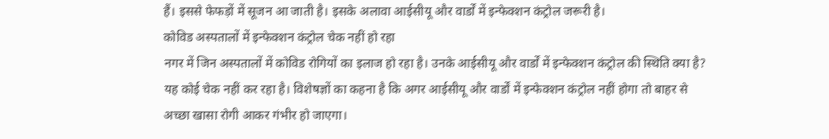हैं। इससे फेफड़ों में सूजन आ जाती है। इसके अलावा आईसीयू और वार्डों में इन्फेक्शन कंट्रोल जरूरी है।
कोविड अस्पतालों में इन्फेक्शन कंट्रोल चेक नहीं हो रहा
नगर में जिन अस्पतालों में कोविड रोगियों का इलाज हो रहा है। उनके आईसीयू और वार्डों में इन्फेक्शन कंट्रोल की स्थिति क्या है? यह कोई चेक नहीं कर रहा है। विशेषज्ञों का कहना है कि अगर आईसीयू और वार्डों में इन्फेक्शन कंट्रोल नहीं होगा तो बाहर से अच्छा खासा रोगी आकर गंभीर हो जाएगा।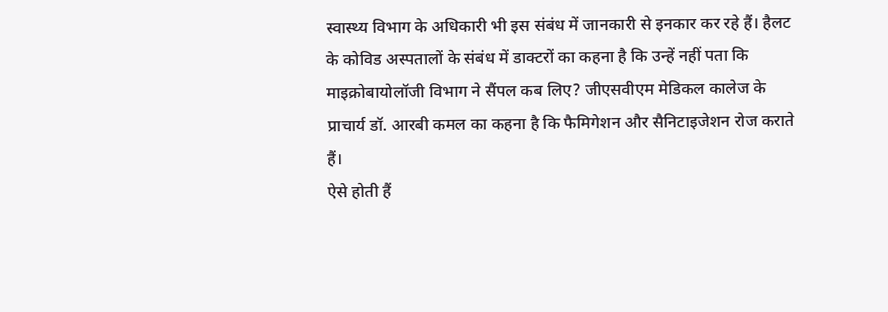स्वास्थ्य विभाग के अधिकारी भी इस संबंध में जानकारी से इनकार कर रहे हैं। हैलट के कोविड अस्पतालों के संबंध में डाक्टरों का कहना है कि उन्हें नहीं पता कि माइक्रोबायोलॉजी विभाग ने सैंपल कब लिए? जीएसवीएम मेडिकल कालेज के प्राचार्य डॉ. आरबी कमल का कहना है कि फैमिगेशन और सैनिटाइजेशन रोज कराते हैं।
ऐसे होती हैं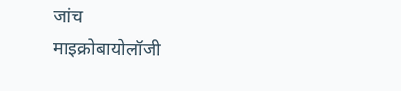जांच
माइक्रोबायोलॉजी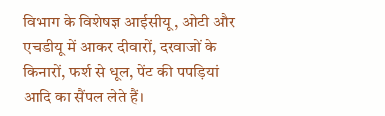विभाग के विशेषज्ञ आईसीयू, ओटी और एचडीयू में आकर दीवारों, दरवाजों के किनारों, फर्श से धूल, पेंट की पपड़ियां आदि का सैंपल लेते हैं।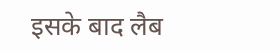इसके बाद लैब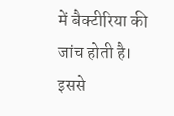में बैक्टीरिया की जांच होती है। इससे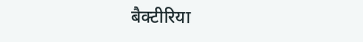बैक्टीरिया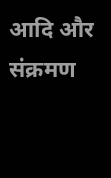आदि और संक्रमण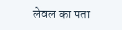लेवल का पता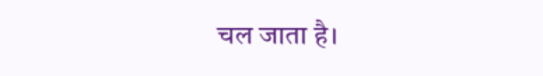चल जाता है।